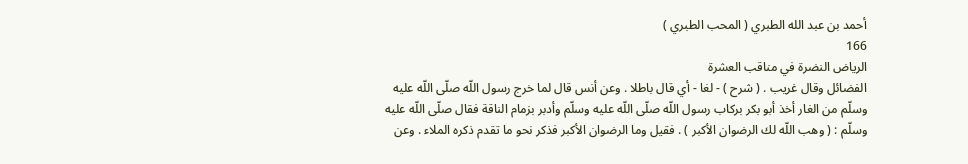أحمد بن عبد الله الطبري ( المحب الطبري )
166
الرياض النضرة في مناقب العشرة
الفضائل وقال غريب . ( شرح ) - لغا - أي قال باطلا . وعن أنس قال لما خرج رسول اللّه صلّى اللّه عليه وسلّم من الغار أخذ أبو بكر بركاب رسول اللّه صلّى اللّه عليه وسلّم وأدبر بزمام الناقة فقال صلّى اللّه عليه وسلّم : ( وهب اللّه لك الرضوان الأكبر ) . فقيل وما الرضوان الأكبر فذكر نحو ما تقدم ذكره الملاء . وعن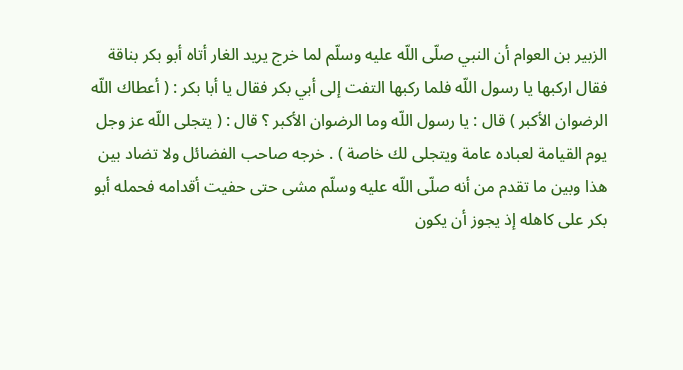الزبير بن العوام أن النبي صلّى اللّه عليه وسلّم لما خرج يريد الغار أتاه أبو بكر بناقة فقال اركبها يا رسول اللّه فلما ركبها التفت إلى أبي بكر فقال يا أبا بكر : ( أعطاك اللّه الرضوان الأكبر ) قال : يا رسول اللّه وما الرضوان الأكبر ؟ قال : ( يتجلى اللّه عز وجل يوم القيامة لعباده عامة ويتجلى لك خاصة ) . خرجه صاحب الفضائل ولا تضاد بين هذا وبين ما تقدم من أنه صلّى اللّه عليه وسلّم مشى حتى حفيت أقدامه فحمله أبو بكر على كاهله إذ يجوز أن يكون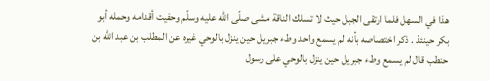هذا في السهل فلما ارتقى الجبل حيث لا تسلك الناقة مشى صلّى اللّه عليه وسلّم وحفيت أقدامه وحمله أبو بكر حينئذ . ذكر اختصاصه بأنه لم يسمع واحد وطء جبريل حين ينزل بالوحي غيره عن المطلب بن عبد اللّه بن حنطب قال لم يسمع وطء جبريل حين ينزل بالوحي على رسول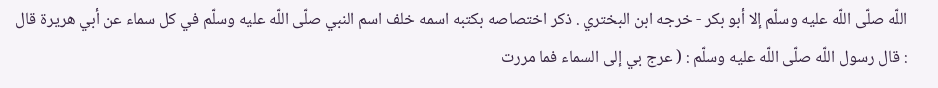اللّه صلّى اللّه عليه وسلّم إلا أبو بكر - خرجه ابن البختري . ذكر اختصاصه بكتبه اسمه خلف اسم النبي صلّى اللّه عليه وسلّم في كل سماء عن أبي هريرة قال : قال رسول اللّه صلّى اللّه عليه وسلّم : ( عرج بي إلى السماء فما مررت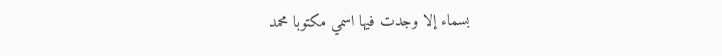بسماء إلا وجدت فيها اسمي مكتوبا محمد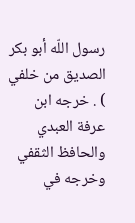رسول اللّه أبو بكر الصديق من خلفي ) . خرجه ابن عرفة العبدي والحافظ الثقفي وخرجه في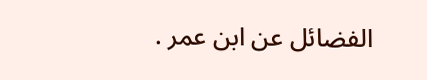الفضائل عن ابن عمر .